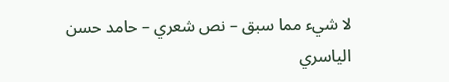لا شيء مما سبق – نص شعري – حامد حسن الياسري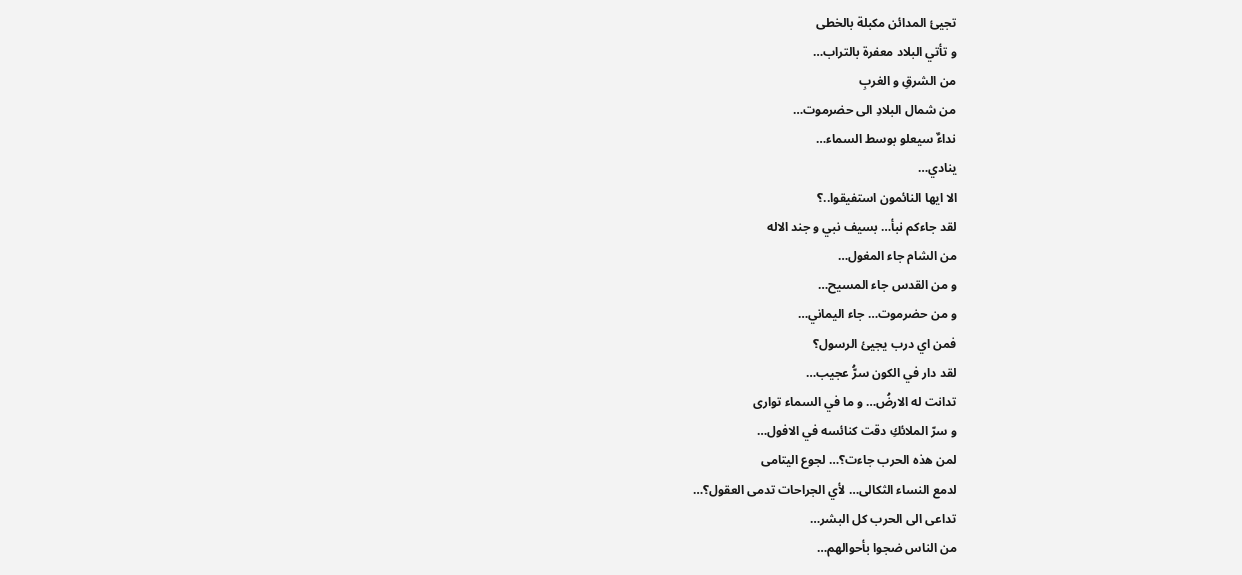تجيئ المدائن مكبلة بالخطى
و تأتي البلاد معفرة بالتراب…
من الشرقِ و الغربِ
من شمال البلادِ الى حضرموت…
نداءٌ سيعلو بوسط السماء…
ينادي…
الا ايها النائمون استفيقوا..؟
لقد جاءكم نبأ… بسيف نبي و جند الاله
من الشام جاء المغول…
و من القدس جاء المسيح…
و من حضرموت… جاء اليماني…
فمن اي درب يجيئ الرسول؟
لقد دار في الكون سرُّ عجيب…
تدانت له الارضُ… و ما في السماء توارى
و سرّ الملائكِ دقت كنائسه في الافول…
لمن هذه الحرب جاءت؟… لجوع اليتامى
لدمع النساء الثكالى… لأي الجراحات تدمى العقول؟…
تداعى الى الحرب كل البشر…
من الناس ضجوا بأحوالهم…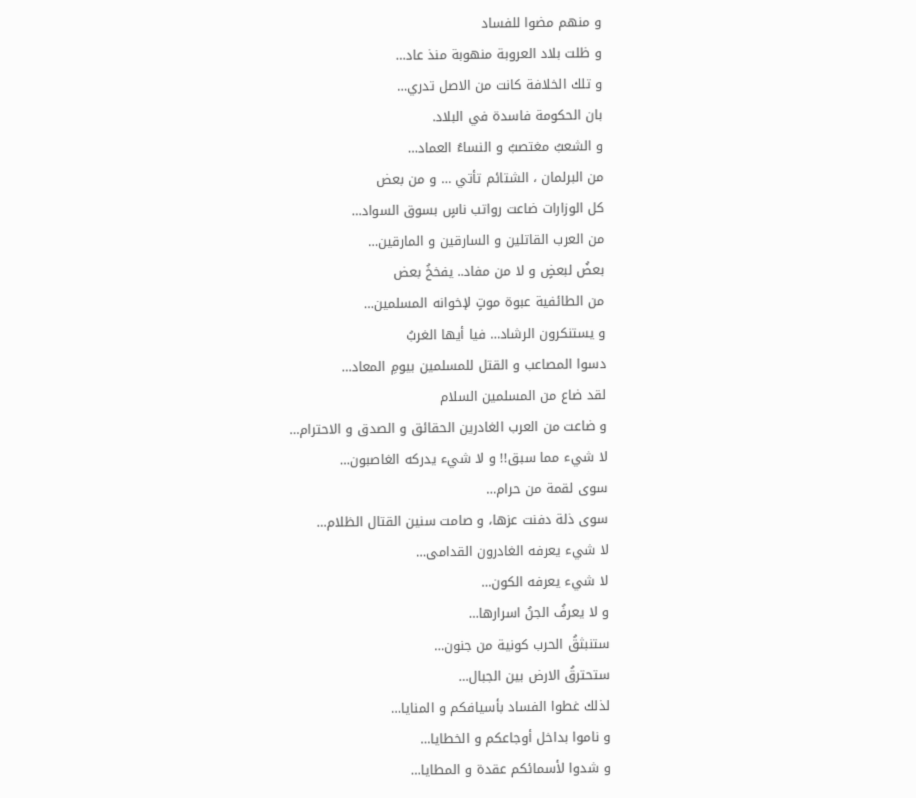و منهم مضوا للفساد
و ظلت بلاد العروبة منهوبة منذ عاد…
و تلك الخلافة كانت من الاصل تدري…
بان الحكومة فاسدة في البلاد.
و الشعبُ مغتصبٌ و النساءُ العماد…
من البرلمان ، الشتائم تأتي … و من بعض
كل الوزارات ضاعت رواتب ناسٍ بسوق السواد…
من العرب القاتلين و السارقين و المارقين…
بعضُ لبعضٍ و لا من مفاد.. يفخخُ بعض
من الطائفية عبوة موتٍ لإخوانه المسلمين…
و يستنكرون الرشاد… فيا أيها الغربُ
دسوا المصاعب و القتل للمسلمين بيومِ المعاد…
لقد ضاع من المسلمين السلام
و ضاعت من العرب الغادرين الحقائق و الصدق و الاحترام…
لا شيء مما سبق!! و لا شيء يدركه الغاصبون…
سوى لقمة من حرام…
سوى ذلة دفنت عزها، و صامت سنين القتال الظلام…
لا شيء يعرفه الغادرون القدامى…
لا شيء يعرفه الكون…
و لا يعرفُ الجنُ اسرارها…
ستنبثقُ الحرب كونية من جنون…
ستحترقُ الارض بين الجبال…
لذلك غطوا الفساد بأسيافكم و المنايا…
و ناموا بداخل أوجاعكم و الخطايا…
و شدوا لأسمائكم عقدة و المطايا…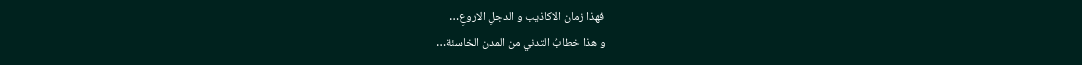فهذا زمان الاكاذيب و الدجلِ الاروعِ…
و هذا خطابُ التدني من المدن الخاسئة…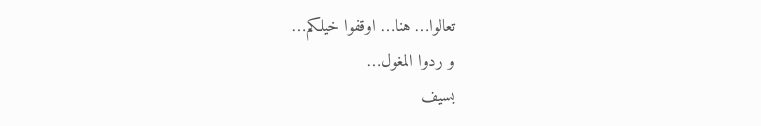تعالوا… هنا… اوقفوا خيلكم…
و ردوا المغول…
بسيف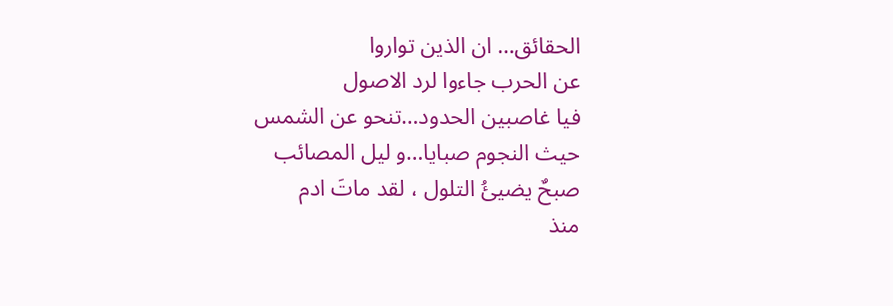الحقائق… ان الذين تواروا
عن الحرب جاءوا لرد الاصول
فيا غاصبين الحدود…تنحو عن الشمس
حيث النجوم صبايا…و ليل المصائب
صبحٌ يضيئُ التلول ، لقد ماتَ ادم
منذ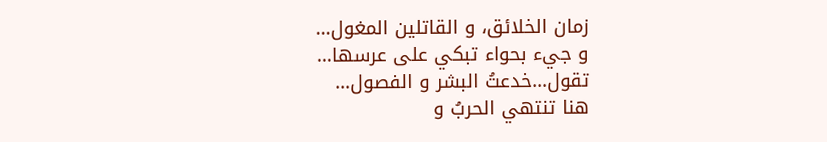زمان الخلائق، و القاتلين المغول…
و جيء بحواء تبكي على عرسها…
تقول…خدعتُ البشر و الفصول…
هنا تنتهي الحربُ و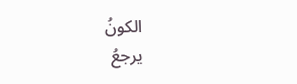الكونُ
يرجعُ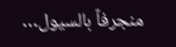منجرفاً بالسيول…